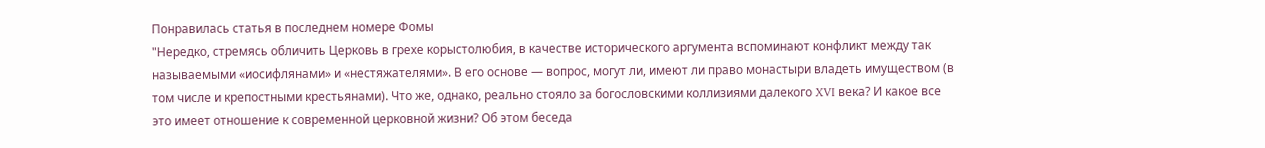Понравилась статья в последнем номере Фомы
"Нередко, стремясь обличить Церковь в грехе корыстолюбия, в качестве исторического аргумента вспоминают конфликт между так называемыми «иосифлянами» и «нестяжателями». В его основе — вопрос, могут ли, имеют ли право монастыри владеть имуществом (в том числе и крепостными крестьянами). Что же, однако, реально стояло за богословскими коллизиями далекого XVI века? И какое все это имеет отношение к современной церковной жизни? Об этом беседа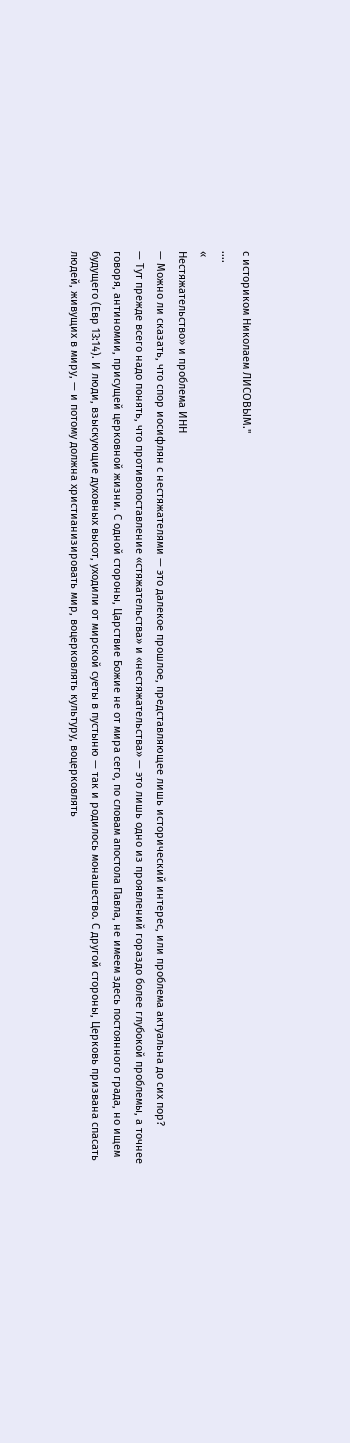с историком Николаем ЛИСОВЫМ."
....
«
Нестяжательство» и проблема ИНН
— Можно ли сказать, что спор иосифлян с нестяжателями — это далекое прошлое, представляющее лишь исторический интерес, или проблема актуальна до сих пор?
— Тут прежде всего надо понять, что противопоставление «стяжательства» и «нестяжательства» — это лишь одно из проявлений гораздо более глубокой проблемы, а точнее говоря, антиномии, присущей церковной жизни. С одной стороны, Царствие Божие не от мира сего, по словам апостола Павла, не имеем здесь постоянного града, но ищем будущего (Евр 13:14). И люди, взыскующие духовных высот, уходили от мирской суеты в пустыню — так и родилось монашество. С другой стороны, Церковь призвана спасать людей, живущих в миру, — и потому должна христианизировать мир, воцерковлять культуру, воцерковлять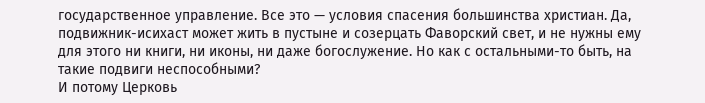государственное управление. Все это — условия спасения большинства христиан. Да, подвижник-исихаст может жить в пустыне и созерцать Фаворский свет, и не нужны ему для этого ни книги, ни иконы, ни даже богослужение. Но как с остальными-то быть, на такие подвиги неспособными?
И потому Церковь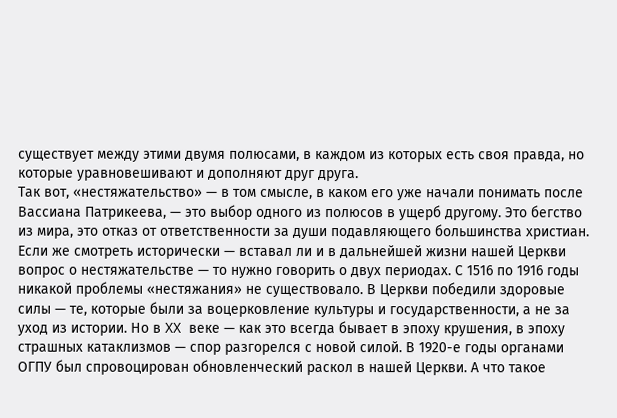существует между этими двумя полюсами, в каждом из которых есть своя правда, но которые уравновешивают и дополняют друг друга.
Так вот, «нестяжательство» — в том смысле, в каком его уже начали понимать после Вассиана Патрикеева, — это выбор одного из полюсов в ущерб другому. Это бегство из мира, это отказ от ответственности за души подавляющего большинства христиан.
Если же смотреть исторически — вставал ли и в дальнейшей жизни нашей Церкви вопрос о нестяжательстве — то нужно говорить о двух периодах. С 1516 по 1916 годы никакой проблемы «нестяжания» не существовало. В Церкви победили здоровые силы — те, которые были за воцерковление культуры и государственности, а не за уход из истории. Но в XX веке — как это всегда бывает в эпоху крушения, в эпоху страшных катаклизмов — спор разгорелся с новой силой. В 1920-е годы органами ОГПУ был спровоцирован обновленческий раскол в нашей Церкви. А что такое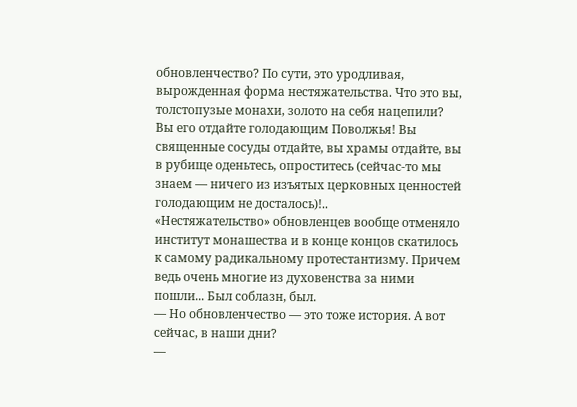обновленчество? По сути, это уродливая, вырожденная форма нестяжательства. Что это вы, толстопузые монахи, золото на себя нацепили? Вы его отдайте голодающим Поволжья! Вы священные сосуды отдайте, вы храмы отдайте, вы в рубище оденьтесь, опроститесь (сейчас-то мы знаем — ничего из изъятых церковных ценностей голодающим не досталось)!..
«Нестяжательство» обновленцев вообще отменяло институт монашества и в конце концов скатилось к самому радикальному протестантизму. Причем ведь очень многие из духовенства за ними пошли... Был соблазн, был.
— Но обновленчество — это тоже история. А вот сейчас, в наши дни?
—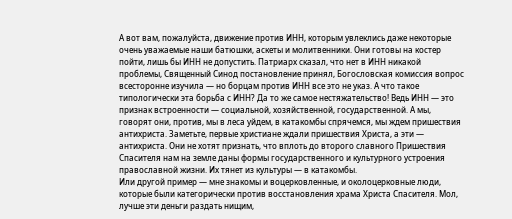А вот вам, пожалуйста, движение против ИНН, которым увлеклись даже некоторые очень уважаемые наши батюшки, аскеты и молитвенники. Они готовы на костер пойти, лишь бы ИНН не допустить. Патриарх сказал, что нет в ИНН никакой проблемы, Священный Синод постановление принял, Богословская комиссия вопрос всесторонне изучила — но борцам против ИНН все это не указ. А что такое типологически эта борьба с ИНН? Да то же самое нестяжательство! Ведь ИНН — это признак встроенности — социальной, хозяйственной, государственной. А мы, говорят они, против, мы в леса уйдем, в катакомбы спрячемся, мы ждем пришествия антихриста. Заметьте, первые христиане ждали пришествия Христа, а эти — антихриста. Они не хотят признать, что вплоть до второго славного Пришествия Спасителя нам на земле даны формы государственного и культурного устроения православной жизни. Их тянет из культуры — в катакомбы.
Или другой пример — мне знакомы и воцерковленные, и околоцерковные люди, которые были категорически против восстановления храма Христа Спасителя. Мол, лучше эти деньги раздать нищим,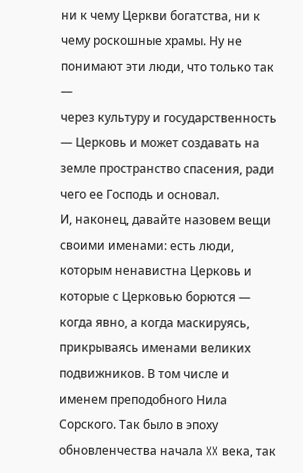ни к чему Церкви богатства, ни к чему роскошные храмы. Ну не понимают эти люди, что только так —
через культуру и государственность — Церковь и может создавать на земле пространство спасения, ради чего ее Господь и основал.
И, наконец, давайте назовем вещи своими именами: есть люди, которым ненавистна Церковь и которые с Церковью борются — когда явно, а когда маскируясь, прикрываясь именами великих подвижников. В том числе и именем преподобного Нила Сорского. Так было в эпоху обновленчества начала XX века, так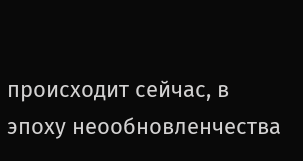происходит сейчас, в эпоху неообновленчества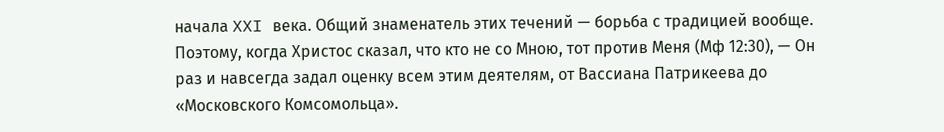начала XXI века. Общий знаменатель этих течений — борьба с традицией вообще. Поэтому, когда Христос сказал, что кто не со Мною, тот против Меня (Мф 12:30), — Он раз и навсегда задал оценку всем этим деятелям, от Вассиана Патрикеева до «Московского Комсомольца».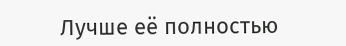Лучше её полностью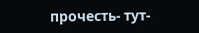прочесть- тут-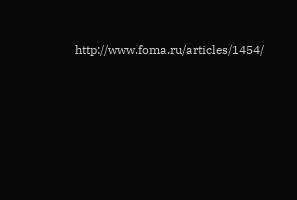http://www.foma.ru/articles/1454/